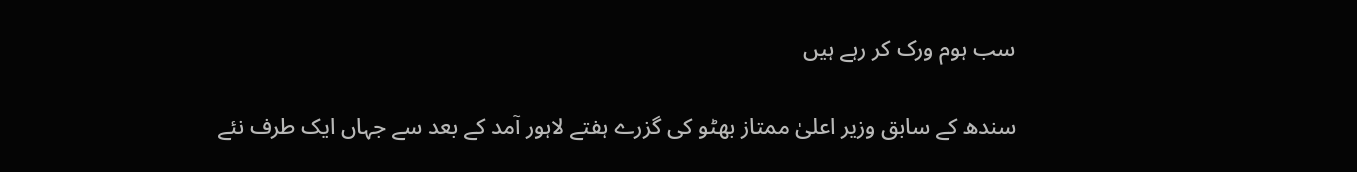سب ہوم ورک کر رہے ہیں

سندھ کے سابق وزیر اعلیٰ ممتاز بھٹو کی گزرے ہفتے لاہور آمد کے بعد سے جہاں ایک طرف نئے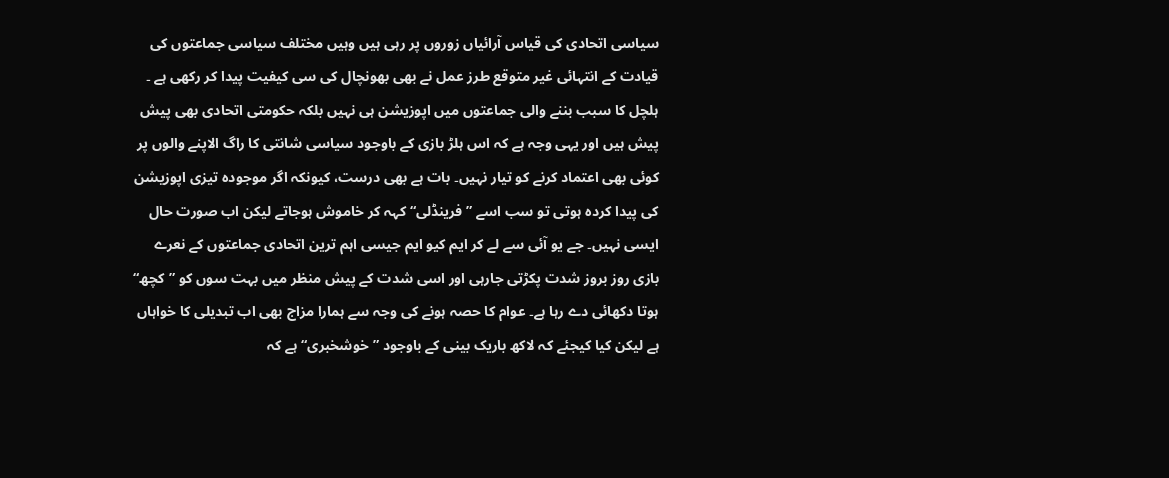سیاسی اتحادی کی قیاس آرائیاں زوروں پر رہی ہیں وہیں مختلف سیاسی جماعتوں کی قیادت کے انتہائی غیر متوقع طرز عمل نے بھی بھونچال کی سی کیفیت پیدا کر رکھی ہے ۔ ہلچل کا سبب بننے والی جماعتوں میں اپوزیشن ہی نہیں بلکہ حکومتی اتحادی بھی پیش پیش ہیں اور یہی وجہ ہے کہ اس ہلڑ بازی کے باوجود سیاسی شانتی کا راگ الاپنے والوں پر کوئی بھی اعتماد کرنے کو تیار نہیں۔ بات ہے بھی درست، کیونکہ اگر موجودہ تیزی اپوزیشن کی پیدا کردہ ہوتی تو سب اسے ”فرینڈلی“ کہہ کر خاموش ہوجاتے لیکن اب صورت حال ایسی نہیں۔ جے یو آئی سے لے کر ایم کیو ایم جیسی اہم ترین اتحادی جماعتوں کے نعرے بازی روز بروز شدت پکڑتی جارہی اور اسی شدت کے پیش منظر میں بہت سوں کو ”کچھ“ ہوتا دکھائی دے رہا ہے۔ عوام کا حصہ ہونے کی وجہ سے ہمارا مزاج بھی اب تبدیلی کا خواہاں ہے لیکن کیا کیجئے کہ لاکھ باریک بینی کے باوجود ”خوشخبری“ ہے کہ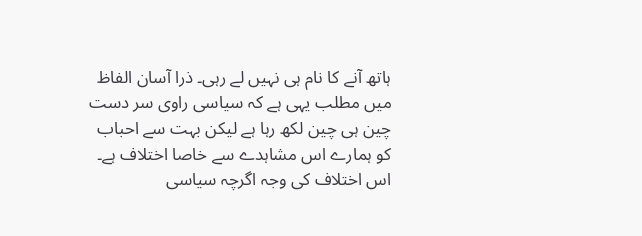ہاتھ آنے کا نام ہی نہیں لے رہی۔ ذرا آسان الفاظ میں مطلب یہی ہے کہ سیاسی راوی سر دست چین ہی چین لکھ رہا ہے لیکن بہت سے احباب کو ہمارے اس مشاہدے سے خاصا اختلاف ہے۔ اس اختلاف کی وجہ اگرچہ سیاسی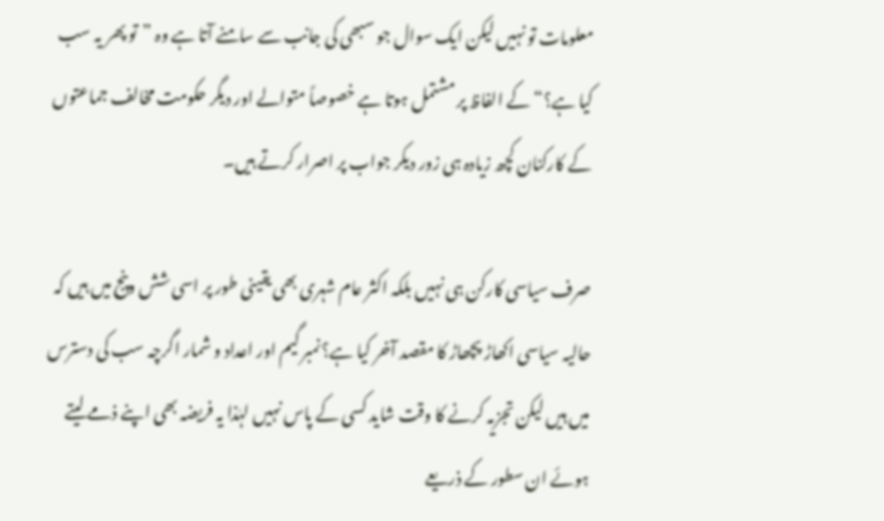معلومات تو نہیں لیکن ایک سوال جو سبھی کی جانب سے سامنے آتا ہے وہ ”تو پھر یہ سب کیا ہے؟“ کے الفاظ پر مشتمل ہوتا ہے خصوصاً متوالے اور دیگر حکومت مخالف جماعتوں کے کارکنان کچھ زیادہ ہی زور دیکر جواب پر اصرار کرتے ہیں۔

صرف سیاسی کارکن ہی نہیں بلکہ اکثر عام شہری بھی یقینی طور پر اسی شش وپنج میں ہیں کہ حالیہ سیاسی اکھاڑ پچھاڑ کا مقصد آخر کیا ہے؟نمبر گیم اور اعداد و شمار اگرچہ سب کی دسترس میں ہیں لیکن تجزیہ کرنے کا وقت شاید کسی کے پاس نہیں لہٰذا یہ فریضہ بھی اپنے ذمے لیتے ہوئے ان سطور کے ذریعے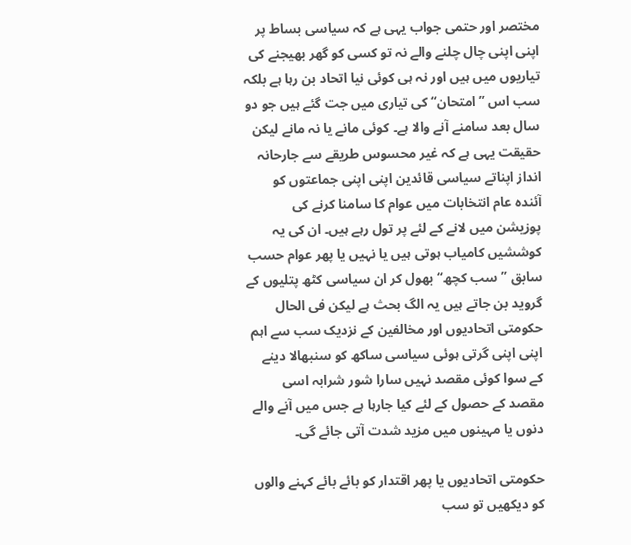مختصر اور حتمی جواب یہی ہے کہ سیاسی بساط پر اپنی اپنی چال چلنے والے نہ تو کسی کو گھر بھیجنے کی تیاریوں میں ہیں اور نہ ہی کوئی نیا اتحاد بن رہا ہے بلکہ سب اس ”امتحان“ کی تیاری میں جت گئے ہیں جو دو سال بعد سامنے آنے والا ہے۔ کوئی مانے یا نہ مانے لیکن حقیقت یہی ہے کہ غیر محسوس طریقے سے جارحانہ انداز اپناتے سیاسی قائدین اپنی اپنی جماعتوں کو آئندہ عام انتخابات میں عوام کا سامنا کرنے کی پوزیشن میں لانے کے لئے پر تول رہے ہیں۔ ان کی یہ کوششیں کامیاب ہوتی ہیں یا نہیں یا پھر عوام حسب سابق ”سب کچھ“بھول کر ان سیاسی کٹھ پتلیوں کے گروید بن جاتے ہیں یہ الگ بحث ہے لیکن فی الحال حکومتی اتحادیوں اور مخالفین کے نزدیک سب سے اہم اپنی اپنی گرتی ہوئی سیاسی ساکھ کو سنبھالا دینے کے سوا کوئی مقصد نہیں سارا شور شرابہ اسی مقصد کے حصول کے لئے کیا جارہا ہے جس میں آنے والے دنوں یا مہینوں میں مزید شدت آتی جائے گی۔

حکومتی اتحادیوں یا پھر اقتدار کو بائے بائے کہنے والوں کو دیکھیں تو سب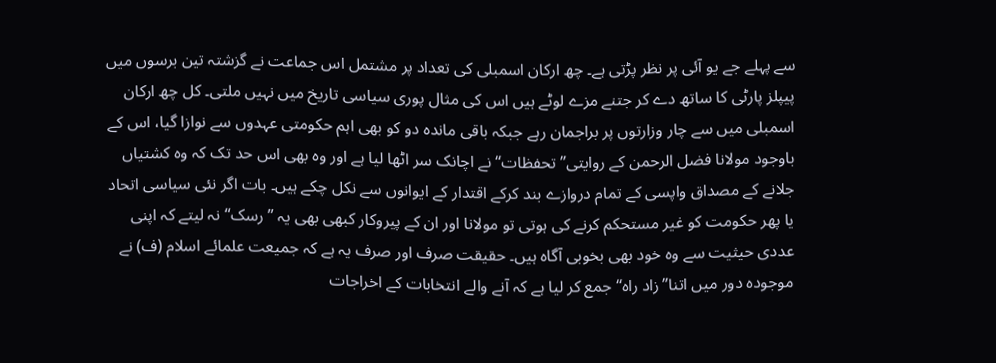سے پہلے جے یو آئی پر نظر پڑتی ہے۔ چھ ارکان اسمبلی کی تعداد پر مشتمل اس جماعت نے گزشتہ تین برسوں میں پیپلز پارٹی کا ساتھ دے کر جتنے مزے لوٹے ہیں اس کی مثال پوری سیاسی تاریخ میں نہیں ملتی۔ کل چھ ارکان اسمبلی میں سے چار وزارتوں پر براجمان رہے جبکہ باقی ماندہ دو کو بھی اہم حکومتی عہدوں سے نوازا گیا، اس کے باوجود مولانا فضل الرحمن کے روایتی”تحفظات“ نے اچانک سر اٹھا لیا ہے اور وہ بھی اس حد تک کہ وہ کشتیاں جلانے کے مصداق واپسی کے تمام دروازے بند کرکے اقتدار کے ایوانوں سے نکل چکے ہیں۔ بات اگر نئی سیاسی اتحاد یا پھر حکومت کو غیر مستحکم کرنے کی ہوتی تو مولانا اور ان کے پیروکار کبھی بھی یہ ”رسک“ نہ لیتے کہ اپنی عددی حیثیت سے وہ خود بھی بخوبی آگاہ ہیں۔ حقیقت صرف اور صرف یہ ہے کہ جمیعت علمائے اسلام (ف) نے موجودہ دور میں اتنا”زاد راہ“ جمع کر لیا ہے کہ آنے والے انتخابات کے اخراجات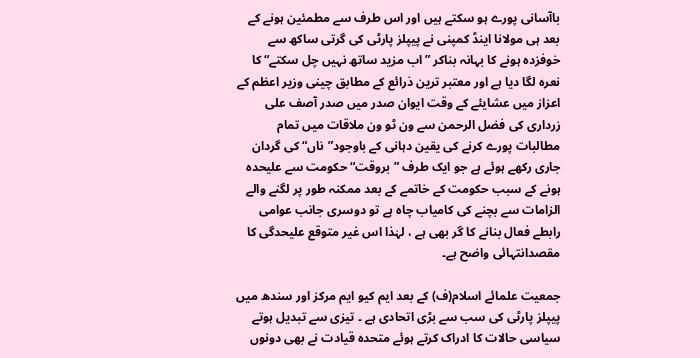باآسانی پورے ہو سکتے ہیں اور اس طرف سے مطمئین ہونے کے بعد ہی مولانا اینڈ کمپنی نے پیپلز پارٹی کی گرتی ساکھ سے خوفزدہ ہونے کا بہانہ بناکر ”اب مزید ساتھ نہیں چل سکتے“ کا نعرہ لگا دیا ہے اور معتبر ترین ذرائع کے مطابق چینی وزیر اعظم کے اعزاز میں عشایئے کے وقت ایوان صدر میں صدر آصف علی زرداری کی فضل الرحمن سے ون ٹو ون ملاقات میں تمام مطالبات پورے کرنے کی یقین دہانی کے باوجود”ناں“ کی گردان جاری رکھے ہوئے ہے جو ایک طرف ”بروقت“ حکومت سے علیحدہ ہونے کے سبب حکومت کے خاتمے کے بعد ممکنہ طور پر لگنے والے الزامات سے بچنے کی کامیاب چاہ ہے تو دوسری جانب عوامی رابطے فعال بنانے کا گر بھی ہے ، لہٰذا اس غیر متوقع علیحدگی کا مقصدانتہائی واضح ہے۔

جمعیت علمائے اسلام(ف) کے بعد ایم کیو ایم مرکز اور سندھ میں پیپلز پارٹی کی سب سے بڑی اتحادی ہے ۔ تیزی سے تبدیل ہوتے سیاسی حالات کا ادراک کرتے ہوئے متحدہ قیادت نے بھی دونوں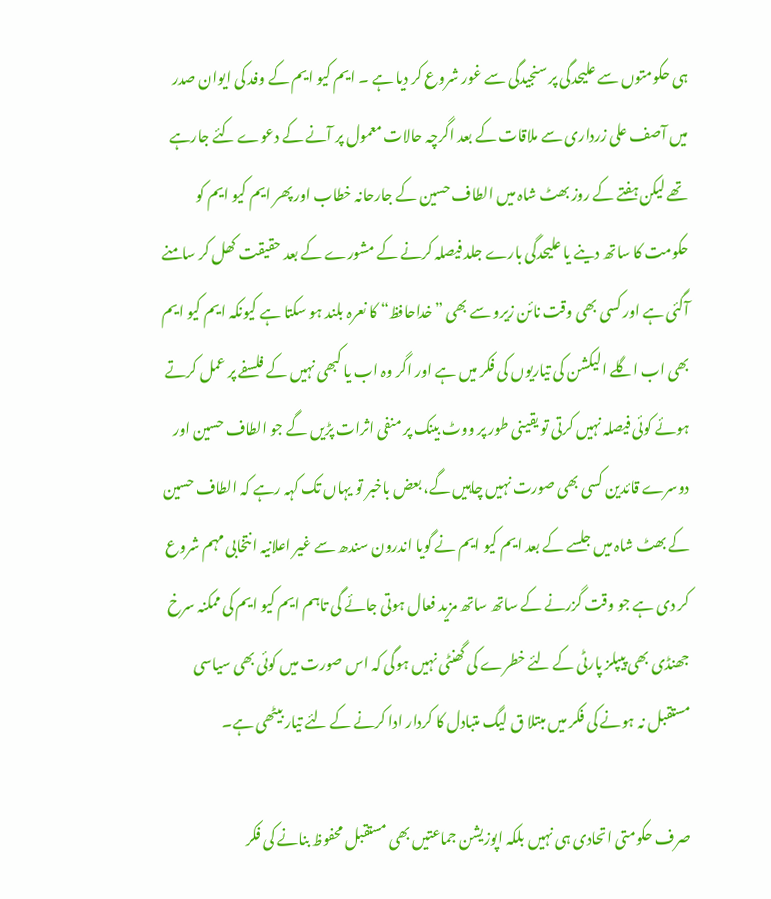ہی حکومتوں سے علیحدگی پر سنجیدگی سے غور شروع کر دیا ہے ۔ ایم کیو ایم کے وفد کی ایوان صدر میں آصف علی زرداری سے ملاقات کے بعد اگرچہ حالات معمول پر آنے کے دعوے کئے جارہے تھے لیکن ہفتے کے روز بھٹ شاہ میں الطاف حسین کے جارحانہ خطاب اور پھر ایم کیو ایم کو حکومت کا ساتھ دینے یا علیحدگی بارے جلد فیصلہ کرنے کے مشورے کے بعد حقیقت کھل کر سامنے آگئی ہے اور کسی بھی وقت نائن زیرو سے بھی ”خداحافظ“ کا نعرہ بلند ہو سکتا ہے کیونکہ ایم کیو ایم بھی اب اگلے الیکشن کی تیاریوں کی فکر میں ہے اور اگر وہ اب یا کبھی نہیں کے فلسفے پر عمل کرتے ہوئے کوئی فیصلہ نہیں کرتی تو یقینی طور پر ووٹ بینک پر منفی اثرات پڑیں گے جو الطاف حسین اور دوسرے قائدین کسی بھی صورت نہیں چاہیں گے، بعض باخبر تو یہاں تک کہہ رہے کہ الطاف حسین کے بھٹ شاہ میں جلسے کے بعد ایم کیو ایم نے گویا اندرون سندھ سے غیر اعلانیہ انتخابی مہم شروع کر دی ہے جو وقت گزرنے کے ساتھ ساتھ مزید فعال ہوتی جائے گی تاہم ایم کیو ایم کی ممکنہ سرخ جھنڈی بھی پیپلز پارٹی کے لئے خطرے کی گھنٹی نہیں ہوگی کہ اس صورت میں کوئی بھی سیاسی مستقبل نہ ہونے کی فکر میں مبتلا ق لیگ متبادل کا کردار ادا کرنے کے لئے تیار بیٹھی ہے۔

صرف حکومتی اتحادی ہی نہیں بلکہ اپوزیشن جماعتیں بھی مستقبل محفوظ بنانے کی فکر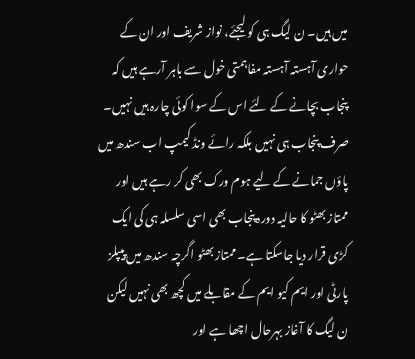میں ہیں۔ ن لیگ ہی کو لیجئے، نواز شریف اور ان کے حواری آہستہ آہستہ مفاہمتی خول سے باہر آرہے ہیں کہ پنجاب بچانے کے لئے اس کے سوا کوئی چارہ ہیں نہیں۔ صرف پنجاب ہی نہیں بلکہ رائے ونڈ کیمپ اب سندھ میں پاؤں جمانے کے لیے ہوم ورک بھی کر رہے ہیں اور ممتاز بھٹو کا حالیہ دورہ پنجاب بھی اسی سلسلہ ہی کی ایک کڑی قرار دیا جاسکتا ہے۔ ممتاز بھٹو اگرچہ سندھ میں پیپلز پارٹی اور ایم کیو ایم کے مقابلے میں کچھ بھی نہیں لیکن ن لیگ کا آغاز بہرحال اچھا ہے اور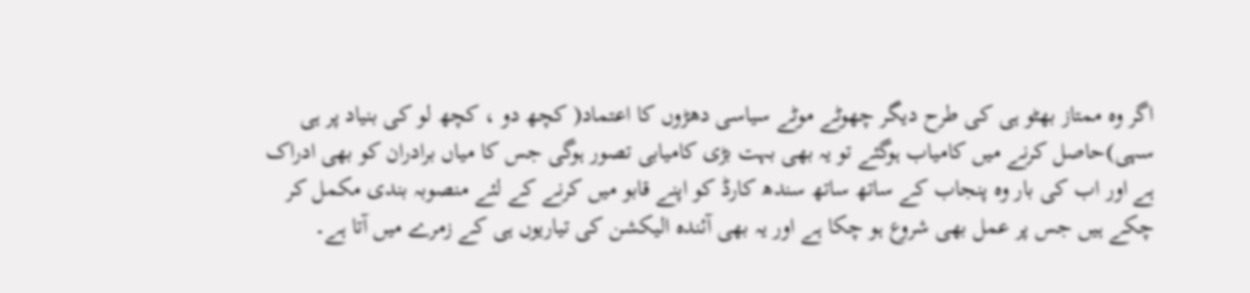اگر وہ ممتاز بھٹو ہی کی طرح دیگر چھوٹے موٹے سیاسی دھڑوں کا اعتماد( کچھ دو ، کچھ لو کی بنیاد پر ہی سہی)حاصل کرنے میں کامیاب ہوگئے تو یہ بھی بہت بڑی کامیابی تصور ہوگی جس کا میاں برادران کو بھی ادراک ہے اور اب کی بار وہ پنجاب کے ساتھ ساتھ سندھ کارڈ کو اپنے قابو میں کرنے کے لئے منصوبہ بندی مکمل کر چکے ہیں جس پر عمل بھی شروع ہو چکا ہے اور یہ بھی آئندہ الیکشن کی تیاریوں ہی کے زمرے میں آتا ہے۔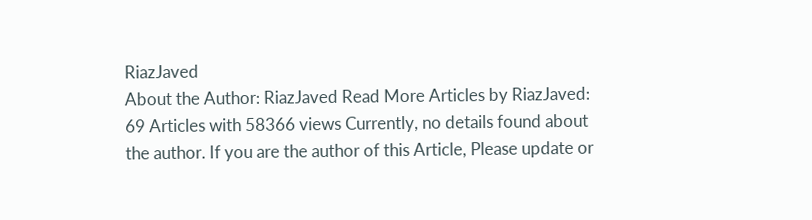RiazJaved
About the Author: RiazJaved Read More Articles by RiazJaved: 69 Articles with 58366 views Currently, no details found about the author. If you are the author of this Article, Please update or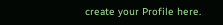create your Profile here.